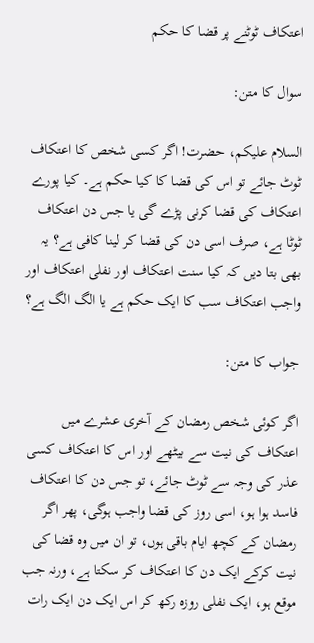اعتکاف ٹوٹنے پر قضا کا حکم

سوال کا متن:

السلام علیکم، حضرت! اگر کسی شخص کا اعتکاف ٹوٹ جائے تو اس کی قضا کا کیا حکم ہے۔ کیا پورے اعتکاف کی قضا کرنی پڑے گی یا جس دن اعتکاف ٹوٹا ہے، صرف اسی دن کی قضا کر لینا کافی ہے؟ یہ بھی بتا دیں کہ کیا سنت اعتکاف اور نفلی اعتکاف اور واجب اعتکاف سب کا ایک حکم ہے یا الگ الگ ہے؟

جواب کا متن:

اگر کوئی شخص رمضان کے آخری عشرے میں اعتکاف کی نیت سے بیٹھے اور اس کا اعتکاف کسی عذر کی وجہ سے ٹوٹ جائے، تو جس دن کا اعتکاف فاسد ہوا ہو، اسی روز کی قضا واجب ہوگی، پھر اگر رمضان کے کچھ ایام باقی ہوں، تو ان میں وہ قضا کی نیت کرکے ایک دن کا اعتکاف کر سکتا ہے، ورنہ جب موقع ہو، ایک نفلی روزہ رکھ کر اس ایک دن ایک رات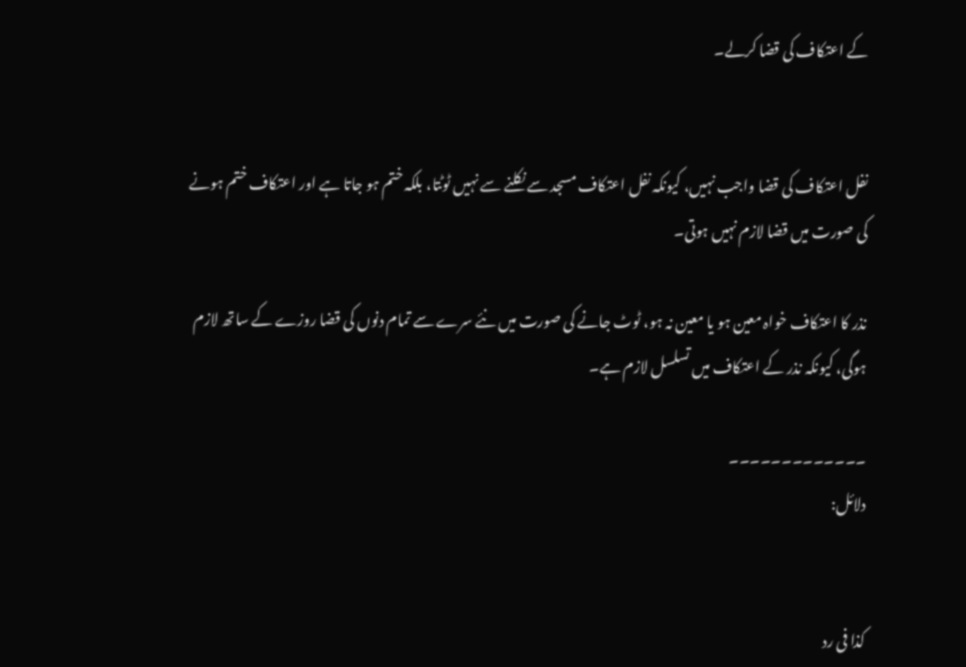کے اعتکاف کی قضا کرلے۔


نفل اعتکاف کی قضا واجب نہیں، کیونکہ نفل اعتکاف مسجد سے نکلنے سے نہیں ٹوٹتا، بلکہ ختم ہو جاتا ہے اور اعتکاف ختم ہونے کی صورت میں قضا لازم نہیں ہوتی۔

نذر کا اعتکاف خواہ معین ہو یا معین نہ ہو، ٹوٹ جانے کی صورت میں نئے سرے سے تمام دنوں کی قضا روزے کے ساتھ لازم ہوگی، کیونکہ نذر کے اعتکاف میں تسلسل لازم ہے۔

۔۔۔۔۔۔۔۔۔۔۔۔۔
دلائل:


کذا فی رد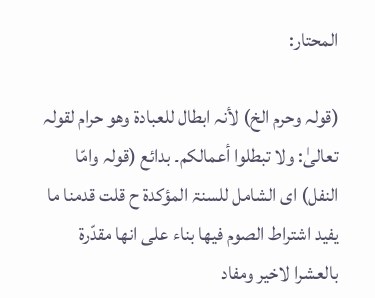المحتار:

(قولہ وحرم الخ) لأنہ ابطال للعبادۃ وھو حرام لقولہ تعالیٰ: ولا تبطلوا أعمالکم۔ بدائع (قولہ وامّا النفل) ای الشامل للسنۃ المؤکدۃ ح قلت قدمنا ما یفید اشتراط الصوم فیھا بناء علی انھا مقدّرۃ بالعشرا لاخیر ومفاد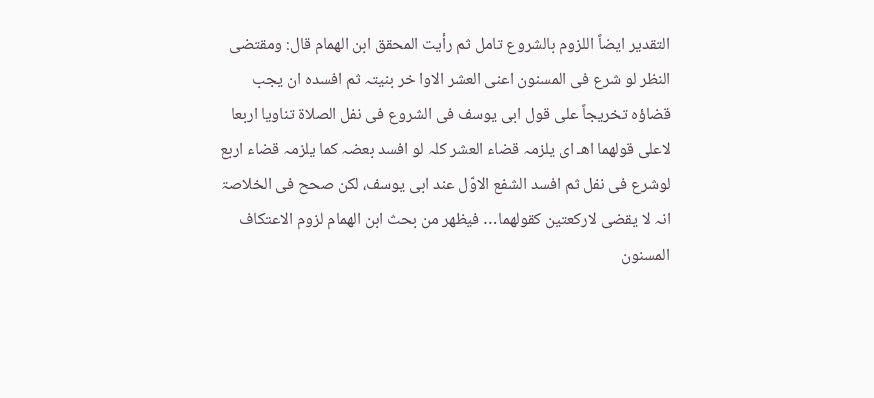التقدیر ایضاً اللزوم بالشروع تامل ثم رأیت المحقق ابن الھمام قال: ومقتضی النظر لو شرع فی المسنون اعنی العشر الاوا خر بنیتہ ثم افسدہ ان یجب قضاؤہ تخریجاً علی قول ابی یوسف فی الشروع فی نفل الصلاۃ تناویا اربعا لاعلی قولھما اھـ ای یلزمہ قضاء العشر کلہ لو افسد بعضہ کما یلزمہ قضاء اربع لوشرع فی نفل ثم افسد الشفع الاوّل عند ابی یوسف، لکن صحح فی الخلاصۃ انہ لا یقضی لارکعتین کقولھما… فیظھر من بحث ابن الھمام لزوم الاعتکاف المسنون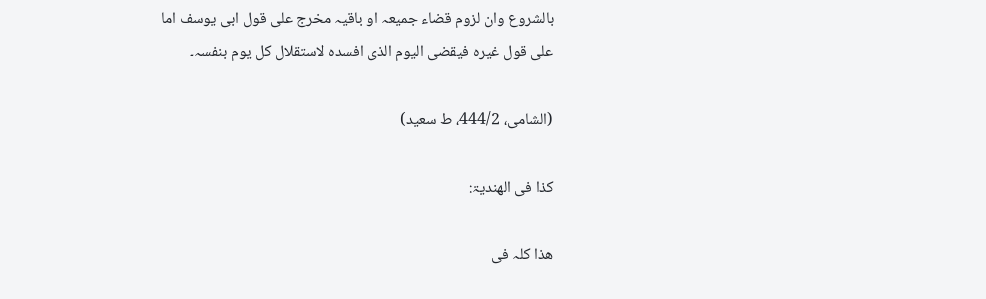بالشروع وان لزوم قضاء جمیعہ او باقیہ مخرج علی قول ابی یوسف اما علی قول غیرہ فیقضی الیوم الذی افسدہ لاستقلال کل یوم بنفسہ۔

(الشامی، 444/2، ط سعید)

کذا فی الھندیۃ:

ھذا کلہ فی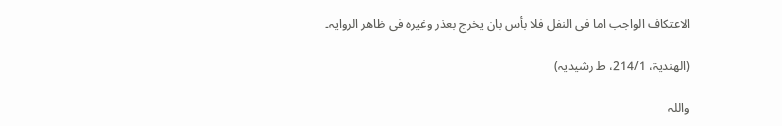الاعتکاف الواجب اما فی النفل فلا بأس بان یخرج بعذر وغیرہ فی ظاھر الروایہ۔

(الھندیۃ، 214/1، ط رشیدیہ)

واللہ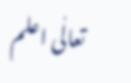تعالٰی اعلم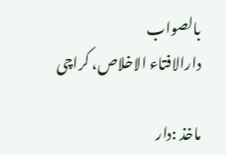بالصواب
دارالافتاء الاخلاص، کراچی

ماخذ :دار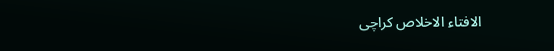الافتاء الاخلاص کراچی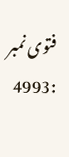فتوی نمبر :4993